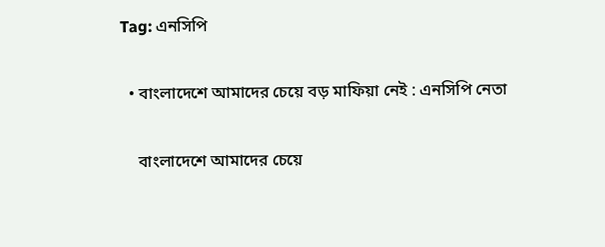Tag: এনসিপি

  • বাংলাদেশে আমাদের চেয়ে বড় মাফিয়া নেই : এনসিপি নেতা

    বাংলাদেশে আমাদের চেয়ে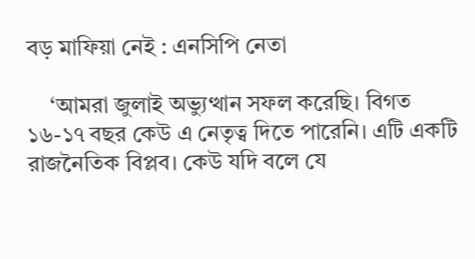বড় মাফিয়া নেই : এনসিপি নেতা

    ‘আমরা জুলাই অভ্যুত্থান সফল করেছি। বিগত ১৬-১৭ বছর কেউ এ নেতৃত্ব দিতে পারেনি। এটি একটি রাজনৈতিক বিপ্লব। কেউ যদি বলে যে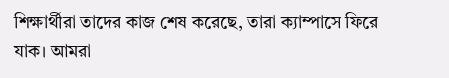শিক্ষার্থীরা তাদের কাজ শেষ করেছে, তারা ক্যাম্পাসে ফিরে যাক। আমরা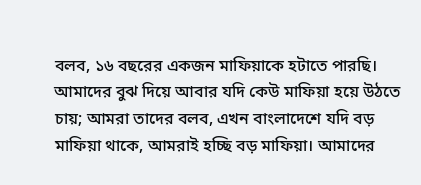বলব, ১৬ বছরের একজন মাফিয়াকে হটাতে পারছি। আমাদের বুঝ দিয়ে আবার যদি কেউ মাফিয়া হয়ে উঠতে চায়; আমরা তাদের বলব, এখন বাংলাদেশে যদি বড় মাফিয়া থাকে, আমরাই হচ্ছি বড় মাফিয়া। আমাদের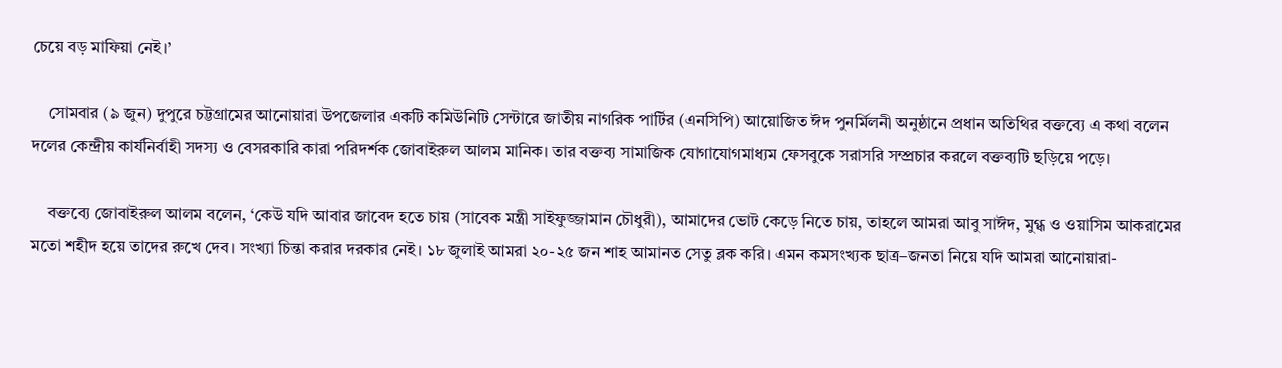চেয়ে বড় মাফিয়া নেই।’

    সোমবার (৯ জুন) দুপুরে চট্টগ্রামের আনোয়ারা উপজেলার একটি কমিউনিটি সেন্টারে জাতীয় নাগরিক পার্টির (এনসিপি) আয়োজিত ঈদ পুনর্মিলনী অনুষ্ঠানে প্রধান অতিথির বক্তব্যে এ কথা বলেন দলের কেন্দ্রীয় কার্যনির্বাহী সদস্য ও বেসরকারি কারা পরিদর্শক জোবাইরুল আলম মানিক। তার বক্তব্য সামাজিক যোগাযোগমাধ্যম ফেসবুকে সরাসরি সম্প্রচার করলে বক্তব্যটি ছড়িয়ে পড়ে।

    বক্তব্যে জোবাইরুল আলম বলেন, ‘কেউ যদি আবার জাবেদ হতে চায় (সাবেক মন্ত্রী সাইফুজ্জামান চৌধুরী), আমাদের ভোট কেড়ে নিতে চায়, তাহলে আমরা আবু সাঈদ, মুগ্ধ ও ওয়াসিম আকরামের মতো শহীদ হয়ে তাদের রুখে দেব। সংখ্যা চিন্তা করার দরকার নেই। ১৮ জুলাই আমরা ২০-২৫ জন শাহ আমানত সেতু ব্লক করি। এমন কমসংখ্যক ছাত্র–জনতা নিয়ে যদি আমরা আনোয়ারা-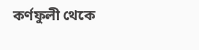কর্ণফুলী থেকে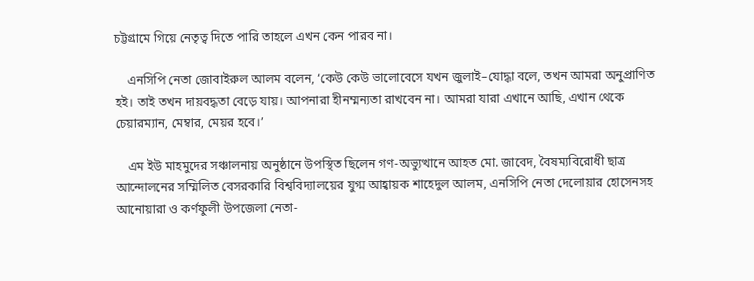চট্টগ্রামে গিয়ে নেতৃত্ব দিতে পারি তাহলে এখন কেন পারব না।

    এনসিপি নেতা জোবাইরুল আলম বলেন, ‘কেউ কেউ ভালোবেসে যখন জুলাই–যোদ্ধা বলে, তখন আমরা অনুপ্রাণিত হই। তাই তখন দায়বদ্ধতা বেড়ে যায়। আপনারা হীনম্মন্যতা রাখবেন না। আমরা যারা এখানে আছি, এখান থেকে চেয়ারম্যান, মেম্বার, মেয়র হবে।’

    এম ইউ মাহমুদের সঞ্চালনায় অনুষ্ঠানে উপস্থিত ছিলেন গণ-অভ্যুত্থানে আহত মো. জাবেদ, বৈষম্যবিরোধী ছাত্র আন্দোলনের সম্মিলিত বেসরকারি বিশ্ববিদ্যালয়ের যুগ্ম আহ্বায়ক শাহেদুল আলম, এনসিপি নেতা দেলোয়ার হোসেনসহ আনোয়ারা ও কর্ণফুলী উপজেলা নেতা-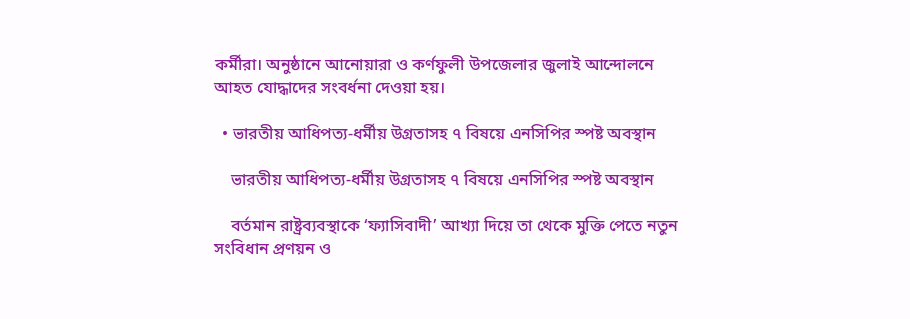কর্মীরা। অনুষ্ঠানে আনোয়ারা ও কর্ণফুলী উপজেলার জুলাই আন্দোলনে আহত যোদ্ধাদের সংবর্ধনা দেওয়া হয়।

  • ভারতীয় আধিপত্য-ধর্মীয় উগ্রতাসহ ৭ বিষয়ে এনসিপির স্পষ্ট অবস্থান

    ভারতীয় আধিপত্য-ধর্মীয় উগ্রতাসহ ৭ বিষয়ে এনসিপির স্পষ্ট অবস্থান

    বর্তমান রাষ্ট্রব্যবস্থাকে ‘ফ্যাসিবাদী’ আখ্যা দিয়ে তা থেকে মুক্তি পেতে নতুন সংবিধান প্রণয়ন ও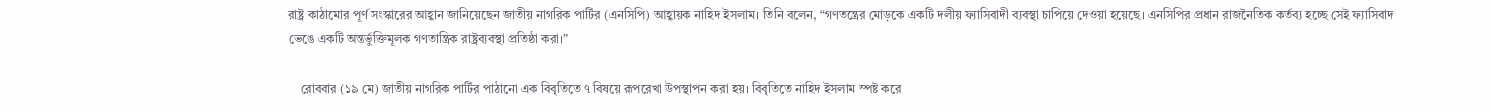রাষ্ট্র কাঠামোর পূর্ণ সংস্কারের আহ্বান জানিয়েছেন জাতীয় নাগরিক পার্টির (এনসিপি) আহ্বায়ক নাহিদ ইসলাম। তিনি বলেন, “গণতন্ত্রের মোড়কে একটি দলীয় ফ্যাসিবাদী ব্যবস্থা চাপিয়ে দেওয়া হয়েছে। এনসিপির প্রধান রাজনৈতিক কর্তব্য হচ্ছে সেই ফ্যাসিবাদ ভেঙে একটি অন্তর্ভুক্তিমূলক গণতান্ত্রিক রাষ্ট্রব্যবস্থা প্রতিষ্ঠা করা।”

    রোববার (১৯ মে) জাতীয় নাগরিক পার্টির পাঠানো এক বিবৃতিতে ৭ বিষয়ে রূপরেখা উপস্থাপন করা হয়। বিবৃতিতে নাহিদ ইসলাম স্পষ্ট করে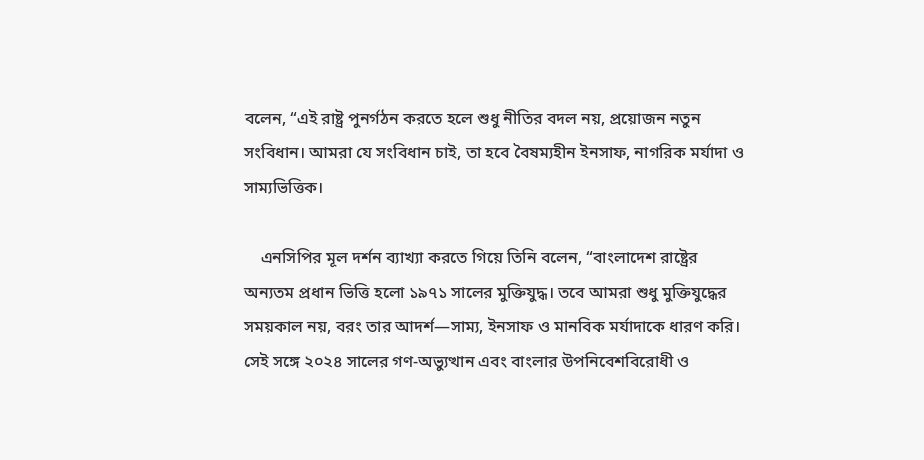বলেন, “এই রাষ্ট্র পুনর্গঠন করতে হলে শুধু নীতির বদল নয়, প্রয়োজন নতুন সংবিধান। আমরা যে সংবিধান চাই, তা হবে বৈষম্যহীন ইনসাফ, নাগরিক মর্যাদা ও সাম্যভিত্তিক।

    এনসিপির মূল দর্শন ব্যাখ্যা করতে গিয়ে তিনি বলেন, “বাংলাদেশ রাষ্ট্রের অন্যতম প্রধান ভিত্তি হলো ১৯৭১ সালের মুক্তিযুদ্ধ। তবে আমরা শুধু মুক্তিযুদ্ধের সময়কাল নয়, বরং তার আদর্শ—সাম্য, ইনসাফ ও মানবিক মর্যাদাকে ধারণ করি। সেই সঙ্গে ২০২৪ সালের গণ-অভ্যুত্থান এবং বাংলার উপনিবেশবিরোধী ও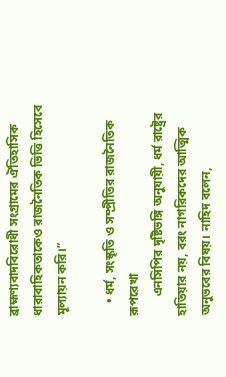ব্রাহ্মণ্যবাদবিরোধী সংগ্রামের ঐতিহাসিক ধারাবাহিকতাকেও রাজনৈতিক ভিত্তি হিসেবে মূল্যায়ন করি।”

    • ধর্ম, সংস্কৃতি ও সম্প্রীতির রাজনৈতিক রূপরেখা
      এনসিপির দৃষ্টিভঙ্গি অনুযায়ী, ধর্ম রাষ্ট্রের হাতিয়ার নয়, বরং নাগরিকদের আত্মিক অনুভবের বিষয়। নাহিদ বলেন,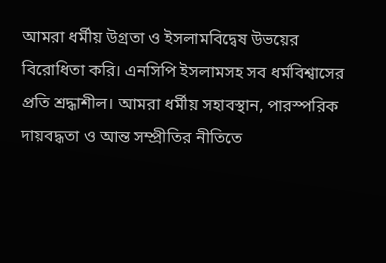আমরা ধর্মীয় উগ্রতা ও ইসলামবিদ্বেষ উভয়ের বিরোধিতা করি। এনসিপি ইসলামসহ সব ধর্মবিশ্বাসের প্রতি শ্রদ্ধাশীল। আমরা ধর্মীয় সহাবস্থান, পারস্পরিক দায়বদ্ধতা ও আন্ত সম্প্রীতির নীতিতে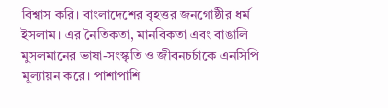বিশ্বাস করি। বাংলাদেশের বৃহত্তর জনগোষ্ঠীর ধর্ম ইসলাম। এর নৈতিকতা, মানবিকতা এবং বাঙালি মুসলমানের ভাষা-সংস্কৃতি ও জীবনচর্চাকে এনসিপি মূল্যায়ন করে। পাশাপাশি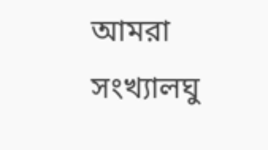আমরা সংখ্যালঘু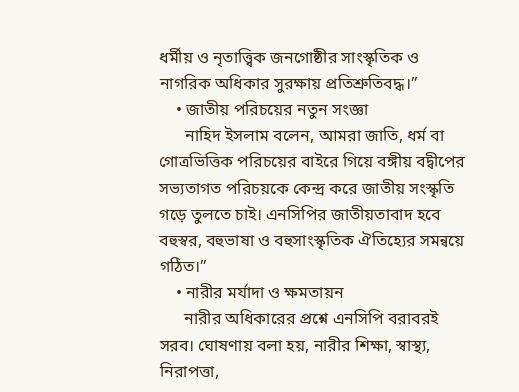ধর্মীয় ও নৃতাত্ত্বিক জনগোষ্ঠীর সাংস্কৃতিক ও নাগরিক অধিকার সুরক্ষায় প্রতিশ্রুতিবদ্ধ।”
    • জাতীয় পরিচয়ের নতুন সংজ্ঞা
      নাহিদ ইসলাম বলেন, আমরা জাতি, ধর্ম বা গোত্রভিত্তিক পরিচয়ের বাইরে গিয়ে বঙ্গীয় বদ্বীপের সভ্যতাগত পরিচয়কে কেন্দ্র করে জাতীয় সংস্কৃতি গড়ে তুলতে চাই। এনসিপির জাতীয়তাবাদ হবে বহুস্বর, বহুভাষা ও বহুসাংস্কৃতিক ঐতিহ্যের সমন্বয়ে গঠিত।”
    • নারীর মর্যাদা ও ক্ষমতায়ন
      নারীর অধিকারের প্রশ্নে এনসিপি বরাবরই সরব। ঘোষণায় বলা হয়, নারীর শিক্ষা, স্বাস্থ্য, নিরাপত্তা,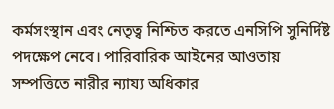কর্মসংস্থান এবং নেতৃত্ব নিশ্চিত করতে এনসিপি সুনির্দিষ্ট পদক্ষেপ নেবে। পারিবারিক আইনের আওতায় সম্পত্তিতে নারীর ন্যায্য অধিকার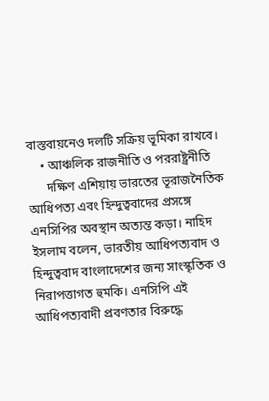বাস্তবায়নেও দলটি সক্রিয় ভূমিকা রাখবে।
    • আঞ্চলিক রাজনীতি ও পররাষ্ট্রনীতি
      দক্ষিণ এশিয়ায় ভারতের ভূরাজনৈতিক আধিপত্য এবং হিন্দুত্ববাদের প্রসঙ্গে এনসিপির অবস্থান অত্যন্ত কড়া। নাহিদ ইসলাম বলেন, ভারতীয় আধিপত্যবাদ ও হিন্দুত্ববাদ বাংলাদেশের জন্য সাংস্কৃতিক ও নিরাপত্তাগত হুমকি। এনসিপি এই আধিপত্যবাদী প্রবণতার বিরুদ্ধে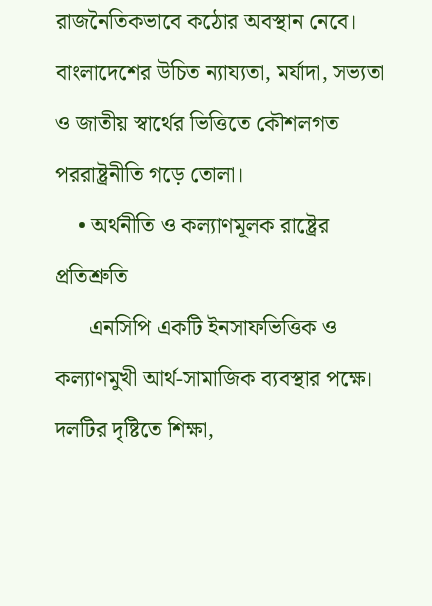রাজনৈতিকভাবে কঠোর অবস্থান নেবে। বাংলাদেশের উচিত ন্যায্যতা, মর্যাদা, সভ্যতা ও জাতীয় স্বার্থের ভিত্তিতে কৌশলগত পররাষ্ট্রনীতি গড়ে তোলা।
    • অর্থনীতি ও কল্যাণমূলক রাষ্ট্রের প্রতিশ্রুতি
      এনসিপি একটি ইনসাফভিত্তিক ও কল্যাণমুখী আর্থ-সামাজিক ব্যবস্থার পক্ষে। দলটির দৃষ্টিতে শিক্ষা,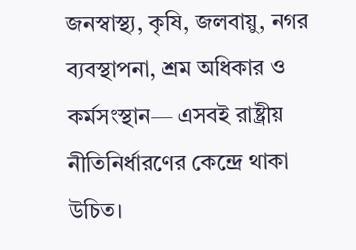জনস্বাস্থ্য, কৃষি, জলবায়ু, নগর ব্যবস্থাপনা, শ্রম অধিকার ও কর্মসংস্থান— এসবই রাষ্ট্রীয় নীতিনির্ধারণের কেন্দ্রে থাকা উচিত।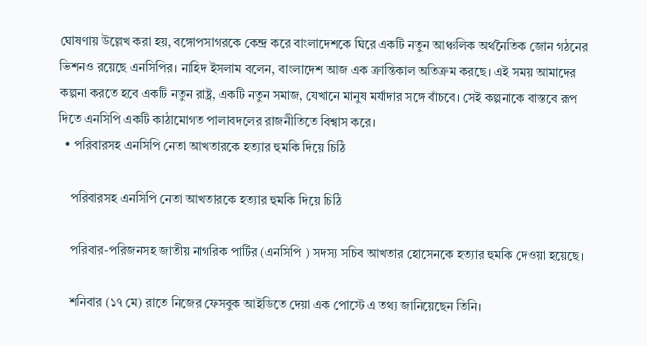ঘোষণায় উল্লেখ করা হয়, বঙ্গোপসাগরকে কেন্দ্র করে বাংলাদেশকে ঘিরে একটি নতুন আঞ্চলিক অর্থনৈতিক জোন গঠনের ভিশনও রয়েছে এনসিপির। নাহিদ ইসলাম বলেন, বাংলাদেশ আজ এক ক্রান্তিকাল অতিক্রম করছে। এই সময় আমাদের কল্পনা করতে হবে একটি নতুন রাষ্ট্র, একটি নতুন সমাজ, যেখানে মানুষ মর্যাদার সঙ্গে বাঁচবে। সেই কল্পনাকে বাস্তবে রূপ দিতে এনসিপি একটি কাঠামোগত পালাবদলের রাজনীতিতে বিশ্বাস করে।
  • পরিবারসহ এনসিপি নেতা আখতারকে হত্যার হুমকি দিয়ে চিঠি

    পরিবারসহ এনসিপি নেতা আখতারকে হত্যার হুমকি দিয়ে চিঠি

    পরিবার-পরিজনসহ জাতীয় নাগরিক পার্টির (এনসিপি ) সদস্য সচিব আখতার হোসেনকে হত্যার হুমকি দেওয়া হয়েছে।

    শনিবার (১৭ মে) রাতে নিজের ফেসবুক আইডিতে দেয়া এক পোস্টে এ তথ্য জানিয়েছেন তিনি।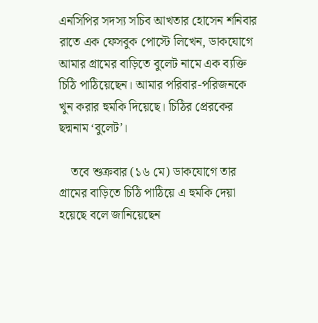এনসিপির সদস্য সচিব আখতার হোসেন শনিবার রাতে এক ফেসবুক পোস্টে লিখেন, ডাকযোগে আমার গ্রামের বাড়িতে বুলেট নামে এক ব্যক্তি চিঠি পাঠিয়েছেন। আমার পরিবার-পরিজনকে খুন করার হুমকি দিয়েছে। চিঠির প্রেরকের ছদ্মনাম ‘বুলেট’।

    তবে শুক্রবার (১৬ মে) ডাকযোগে তার গ্রামের বাড়িতে চিঠি পাঠিয়ে এ হুমকি দেয়া হয়েছে বলে জানিয়েছেন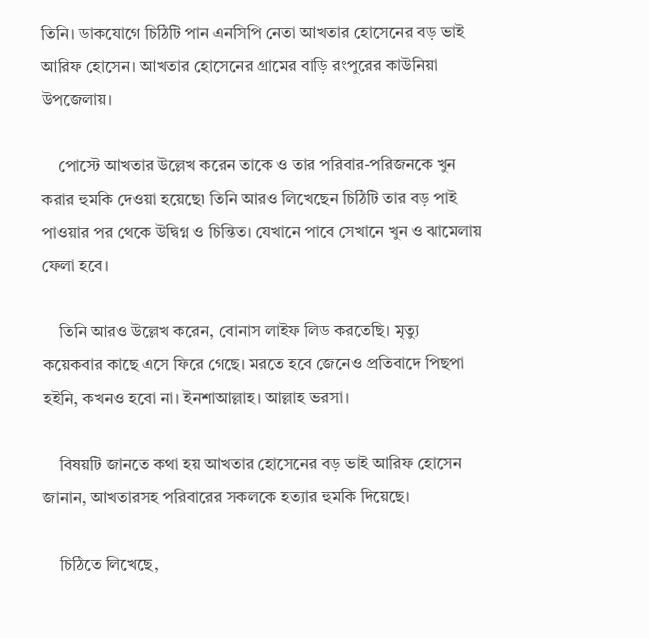তিনি। ডাকযোগে চিঠিটি পান এনসিপি নেতা আখতার হোসেনের বড় ভাই আরিফ হোসেন। আখতার হোসেনের গ্রামের বাড়ি রংপুরের কাউনিয়া উপজেলায়।

    পোস্টে আখতার উল্লেখ করেন তাকে ও তার পরিবার-পরিজনকে খুন করার হুমকি দেওয়া হয়েছে৷ তিনি আরও লিখেছেন চিঠিটি তার বড় পাই পাওয়ার পর থেকে উদ্বিগ্ন ও চিন্তিত। যেখানে পাবে সেখানে খুন ও ঝামেলায় ফেলা হবে।

    তিনি আরও উল্লেখ করেন, বোনাস লাইফ লিড করতেছি। মৃত্যু কয়েকবার কাছে এসে ফিরে গেছে। মরতে হবে জেনেও প্রতিবাদে পিছপা হইনি, কখনও হবো না। ইনশাআল্লাহ। আল্লাহ ভরসা।

    বিষয়টি জানতে কথা হয় আখতার হোসেনের বড় ভাই আরিফ হোসেন জানান, আখতারসহ পরিবারের সকলকে হত্যার হুমকি দিয়েছে।

    চিঠিতে লিখেছে,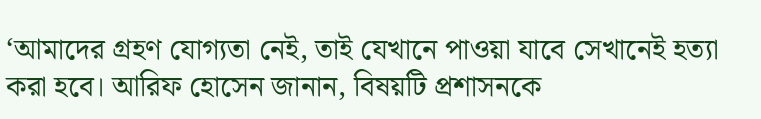‘আমাদের গ্রহণ যোগ্যতা নেই, তাই যেখানে পাওয়া যাবে সেখানেই হত্যা করা হবে। আরিফ হোসেন জানান, বিষয়টি প্রশাসনকে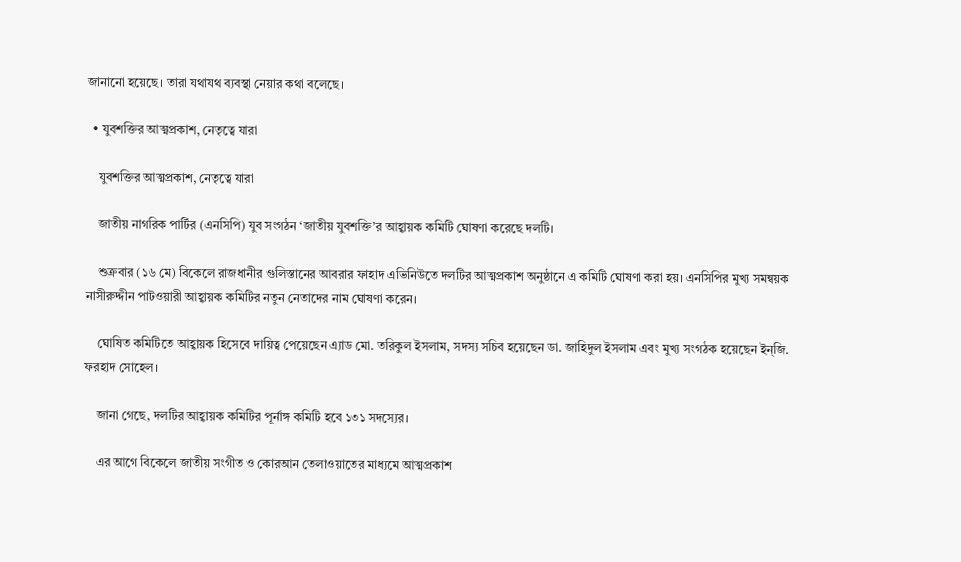জানানো হয়েছে। তারা যথাযথ ব্যবস্থা নেয়ার কথা বলেছে।

  • যুবশক্তির আত্মপ্রকাশ, নেতৃত্বে যারা

    যুবশক্তির আত্মপ্রকাশ, নেতৃত্বে যারা

    জাতীয় নাগরিক পার্টির (এনসিপি) যুব সংগঠন ‘জাতীয় যুবশক্তি’র আহ্বায়ক কমিটি ঘোষণা করেছে দলটি।

    শুক্রবার (১৬ মে) বিকেলে রাজধানীর গুলিস্তানের আবরার ফাহাদ এভিনিউতে দলটির আত্মপ্রকাশ অনুষ্ঠানে এ কমিটি ঘোষণা করা হয়। এনসিপির মুখ্য সমন্বয়ক নাসীরুদ্দীন পাটওয়ারী আহ্বায়ক কমিটির নতুন নেতাদের নাম ঘোষণা করেন।

    ঘোষিত কমিটিতে আহ্বায়ক হিসেবে দায়িত্ব পেয়েছেন এ্যাড মো. তরিকুল ইসলাম, সদস‍্য সচিব হয়েছেন ডা. জাহিদুল ইসলাম এবং মুখ‍্য সংগঠক হয়েছেন ইন্জি. ফরহাদ সোহেল।

    জানা গেছে, দলটির আহ্বায়ক কমিটির পূর্নাঙ্গ কমিটি হবে ১৩১ সদস‍্যের।

    এর আগে বিকেলে জাতীয় সংগীত ও কোরআন তেলাওয়াতের মাধ্যমে আত্মপ্রকাশ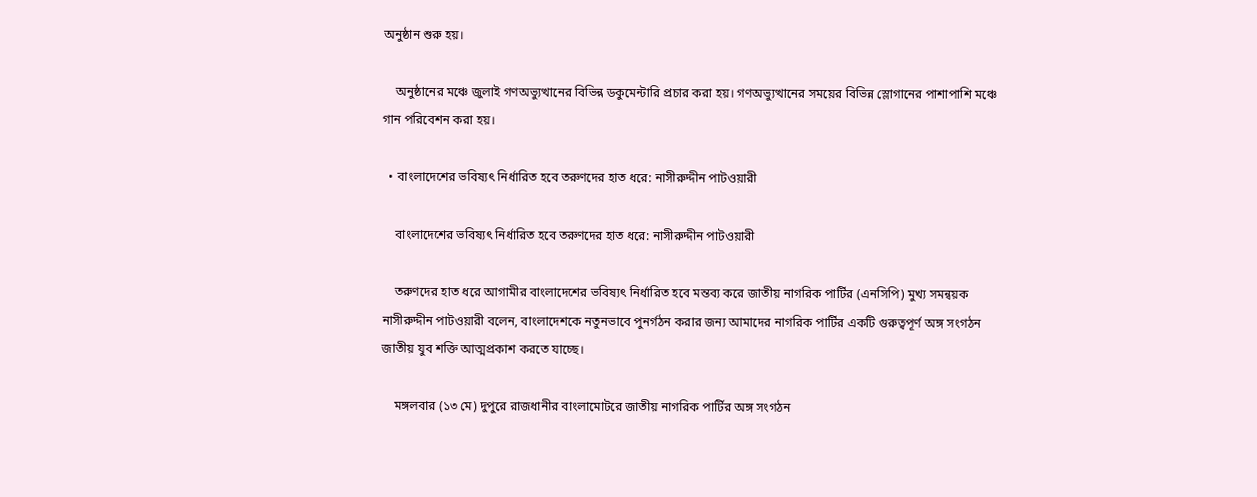অনুষ্ঠান শুরু হয়।

    অনুষ্ঠানের মঞ্চে জুলাই গণঅভ্যুত্থানের বিভিন্ন ডকুমেন্টারি প্রচার করা হয়। গণঅভ্যুত্থানের সময়ের বিভিন্ন স্লোগানের পাশাপাশি মঞ্চে গান পরিবেশন করা হয়।

  • বাংলাদেশের ভবিষ্যৎ নির্ধারিত হবে তরুণদের হাত ধরে: নাসীরুদ্দীন পাটওয়ারী

    বাংলাদেশের ভবিষ্যৎ নির্ধারিত হবে তরুণদের হাত ধরে: নাসীরুদ্দীন পাটওয়ারী

    তরুণদের হাত ধরে আগামীর বাংলাদেশের ভবিষ্যৎ নির্ধারিত হবে মন্তব্য করে জাতীয় নাগরিক পার্টির (এনসিপি) মুখ্য সমন্বয়ক নাসীরুদ্দীন পাটওয়ারী বলেন, বাংলাদেশকে নতুনভাবে পুনর্গঠন করার জন্য আমাদের নাগরিক পার্টির একটি গুরুত্বপূর্ণ অঙ্গ সংগঠন জাতীয় যুব শক্তি আত্মপ্রকাশ করতে যাচ্ছে।

    মঙ্গলবার (১৩ মে) দুপুরে রাজধানীর বাংলামোটরে জাতীয় নাগরিক পার্টির অঙ্গ সংগঠন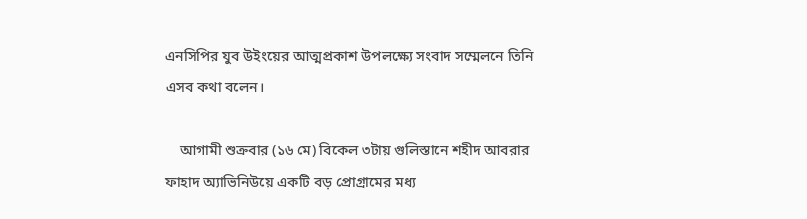এনসিপির যুব উইংয়ের আত্মপ্রকাশ উপলক্ষ্যে সংবাদ সম্মেলনে তিনি এসব কথা বলেন।

    আগামী শুক্রবার (১৬ মে) বিকেল ৩টায় গুলিস্তানে শহীদ আবরার ফাহাদ অ্যাভিনিউয়ে একটি বড় প্রোগ্রামের মধ্য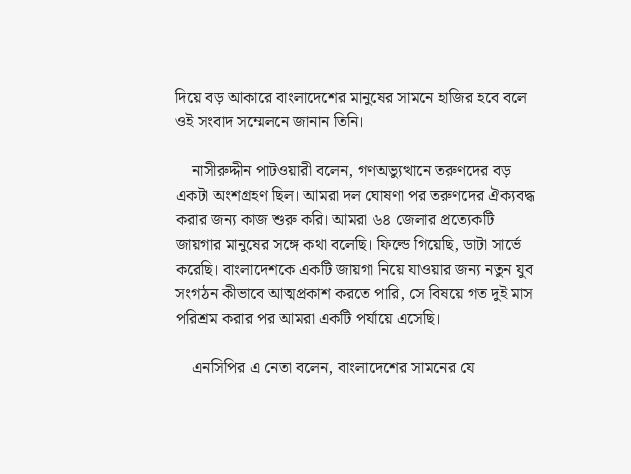দিয়ে বড় আকারে বাংলাদেশের মানুষের সামনে হাজির হবে বলে ওই সংবাদ সম্মেলনে জানান তিনি।

    নাসীরুদ্দীন পাটওয়ারী বলেন, গণঅভ্যুত্থানে তরুণদের বড় একটা অংশগ্রহণ ছিল। আমরা দল ঘোষণা পর তরুণদের ঐক্যবদ্ধ করার জন্য কাজ শুরু করি। আমরা ৬৪ জেলার প্রত্যেকটি জায়গার মানুষের সঙ্গে কথা বলেছি। ফিল্ডে গিয়েছি, ডাটা সার্ভে করেছি। বাংলাদেশকে একটি জায়গা নিয়ে যাওয়ার জন্য নতুন যুব সংগঠন কীভাবে আত্মপ্রকাশ করতে পারি, সে বিষয়ে গত দুই মাস পরিশ্রম করার পর আমরা একটি পর্যায়ে এসেছি।

    এনসিপির এ নেতা বলেন, বাংলাদেশের সামনের যে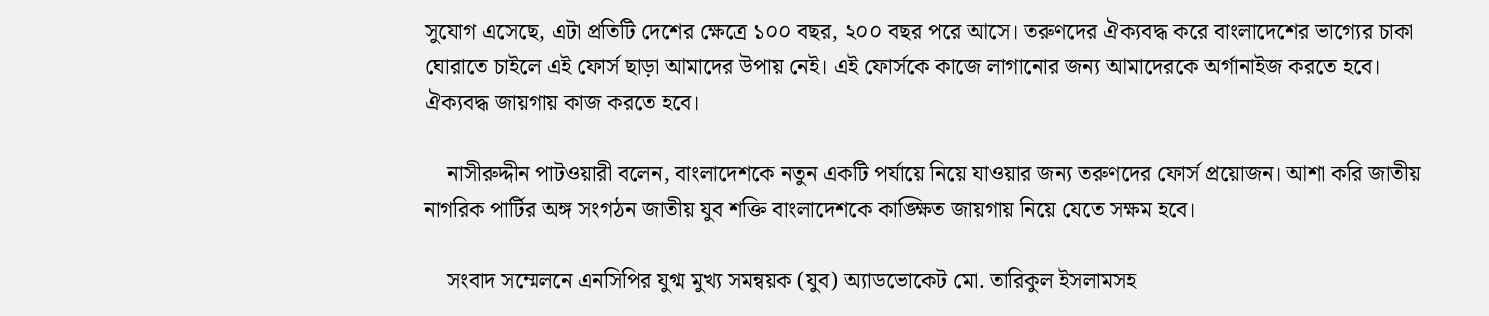সুযোগ এসেছে, এটা প্রতিটি দেশের ক্ষেত্রে ১০০ বছর, ২০০ বছর পরে আসে। তরুণদের ঐক্যবদ্ধ করে বাংলাদেশের ভাগ্যের চাকা ঘোরাতে চাইলে এই ফোর্স ছাড়া আমাদের উপায় নেই। এই ফোর্সকে কাজে লাগানোর জন্য আমাদেরকে অর্গানাইজ করতে হবে। ঐক্যবদ্ধ জায়গায় কাজ করতে হবে।

    নাসীরুদ্দীন পাটওয়ারী বলেন, বাংলাদেশকে নতুন একটি পর্যায়ে নিয়ে যাওয়ার জন্য তরুণদের ফোর্স প্রয়োজন। আশা করি জাতীয় নাগরিক পার্টির অঙ্গ সংগঠন জাতীয় যুব শক্তি বাংলাদেশকে কাঙ্ক্ষিত জায়গায় নিয়ে যেতে সক্ষম হবে।

    সংবাদ সম্মেলনে এনসিপির যুগ্ম মুখ্য সমন্বয়ক (যুব) অ্যাডভোকেট মো. তারিকুল ইসলামসহ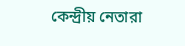কেন্দ্রীয় নেতারা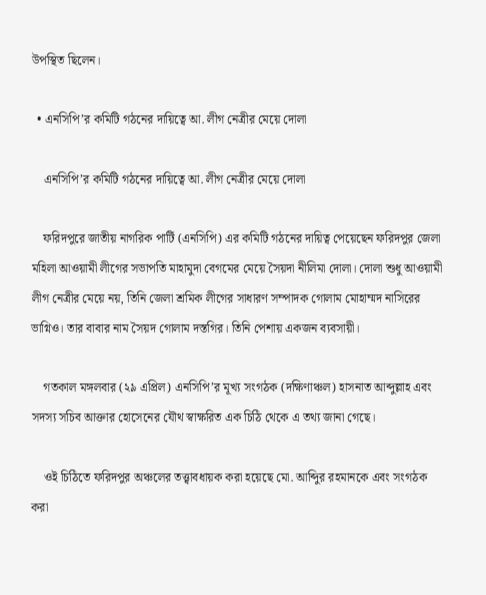উপস্থিত ছিলেন।

  • এনসিপি’র কমিটি গঠনের দায়িত্বে আ. লীগ নেত্রীর মেয়ে দোলা

    এনসিপি’র কমিটি গঠনের দায়িত্বে আ. লীগ নেত্রীর মেয়ে দোলা

    ফরিদপুরে জাতীয় নাগরিক পার্টি (এনসিপি) এর কমিটি গঠনের দায়িত্ব পেয়েছেন ফরিদপুর জেলা মহিলা আওয়ামী লীগের সভাপতি মাহামুদা বেগমের মেয়ে সৈয়দা নীলিমা দোলা। দোলা শুধু আওয়ামী লীগ নেত্রীর মেয়ে নয়, তিনি জেলা শ্রমিক লীগের সাধারণ সম্পাদক গোলাম মোহাম্মদ নাসিরের ভাগ্নিও। তার বাবার নাম সৈয়দ গোলাম দস্তগির। তিনি পেশায় একজন ব্যবসায়ী।

    গতকাল মঙ্গলবার (২৯ এপ্রিল) এনসিপি’র মূখ্য সংগঠক (দক্ষিণাঞ্চল) হাসনাত আব্দুল্লাহ এবং সদস্য সচিব আক্তার হোসেনের যৌথ স্বাক্ষরিত এক চিঠি থেকে এ তথ্য জানা গেছে।

    ওই চিঠিতে ফরিদপুর অঞ্চলের তত্ত্বাবধায়ক করা হয়েছে মো. আব্দিুর রহমানকে এবং সংগঠক করা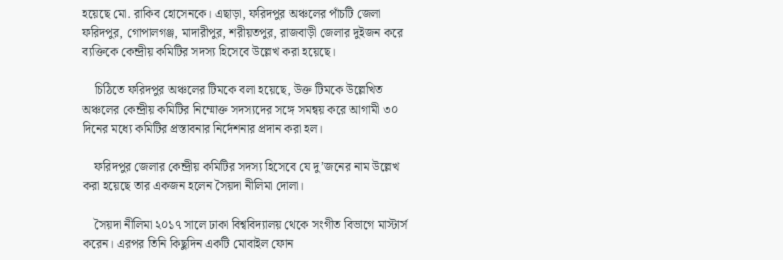হয়েছে মো. রাকিব হোসেনকে। এছাড়া, ফরিদপুর অঞ্চলের পাঁচটি জেলা ফরিদপুর, গোপালগঞ্জ, মাদারীপুর, শরীয়তপুর, রাজবাড়ী জেলার দুইজন করে ব্যক্তিকে কেন্দ্রীয় কমিটির সদস্য হিসেবে উল্লেখ করা হয়েছে।

    চিঠিতে ফরিদপুর অঞ্চলের টিমকে বলা হয়েছে, উক্ত টিমকে উল্লেখিত অঞ্চলের কেন্দ্রীয় কমিটির নিম্মোক্ত সদস্যদের সঙ্গে সমন্বয় করে আগামী ৩০ দিনের মধ্যে কমিটির প্রস্তাবনার নির্দেশনার প্রদান করা হল।

    ফরিদপুর জেলার কেন্দ্রীয় কমিটির সদস্য হিসেবে যে দু’জনের নাম উল্লেখ করা হয়েছে তার একজন হলেন সৈয়দা নীলিমা দোলা।

    সৈয়দা নীলিমা ২০১৭ সালে ঢাকা বিশ্ববিদ্যালয় থেকে সংগীত বিভাগে মাস্টার্স করেন। এরপর তিনি কিছুদিন একটি মোবাইল ফোন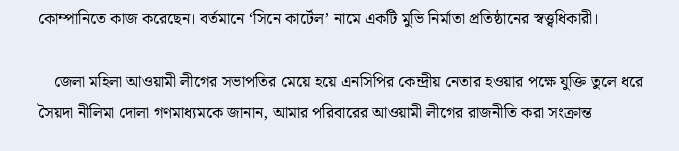কোম্পানিতে কাজ করেছেন। বর্তমানে ‘সিনে কার্টেল’ নামে একটি মুভি নির্মাতা প্রতিষ্ঠানের স্বত্ত্বধিকারী।

    জেলা মহিলা আওয়ামী লীগের সভাপতির মেয়ে হয়ে এনসিপির কেন্দ্রীয় নেতার হওয়ার পক্ষে যুক্তি তুলে ধরে সৈয়দা নীলিমা দোলা গণমাধ্যমকে জানান, আমার পরিবারের আওয়ামী লীগের রাজনীতি করা সংক্রান্ত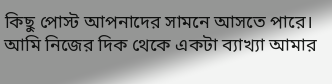কিছু পোস্ট আপনাদের সামনে আসতে পারে। আমি নিজের দিক থেকে একটা ব্যাখ্যা আমার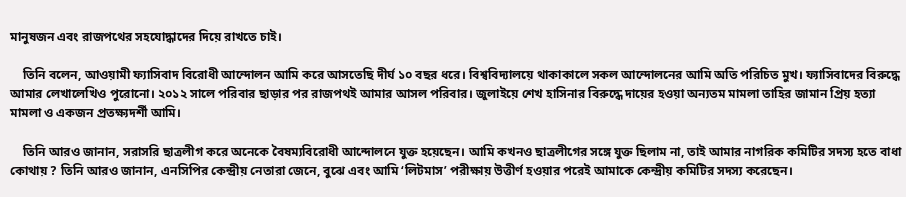মানুষজন এবং রাজপথের সহযোদ্ধাদের দিয়ে রাখতে চাই।

    তিনি বলেন, আওয়ামী ফ্যাসিবাদ বিরোধী আন্দোলন আমি করে আসতেছি দীর্ঘ ১০ বছর ধরে। বিশ্ববিদ্যালয়ে থাকাকালে সকল আন্দোলনের আমি অতি পরিচিত মুখ। ফ্যাসিবাদের বিরুদ্ধে আমার লেখালেখিও পুরোনো। ২০১২ সালে পরিবার ছাড়ার পর রাজপথই আমার আসল পরিবার। জুলাইয়ে শেখ হাসিনার বিরুদ্ধে দায়ের হওয়া অন্যতম মামলা তাহির জামান প্রিয় হত্যা মামলা ও একজন প্রতক্ষ্যদর্শী আমি।

    তিনি আরও জানান, সরাসরি ছাত্রলীগ করে অনেকে বৈষম্যবিরোধী আন্দোলনে যুক্ত হয়েছেন। আমি কখনও ছাত্রলীগের সঙ্গে যুক্ত ছিলাম না, তাই আমার নাগরিক কমিটির সদস্য হতে বাধা কোথায় ? তিনি আরও জানান, এনসিপির কেন্দ্রীয় নেতারা জেনে, বুঝে এবং আমি ‘লিটমাস’ পরীক্ষায় উত্তীর্ণ হওয়ার পরেই আমাকে কেন্দ্রীয় কমিটির সদস্য করেছেন।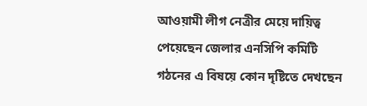আওয়ামী লীগ নেত্রীর মেয়ে দায়িত্ব পেয়েছেন জেলার এনসিপি কমিটি গঠনের এ বিষয়ে কোন দৃষ্টিতে দেখছেন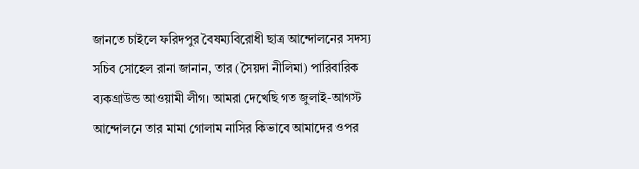জানতে চাইলে ফরিদপুর বৈষম্যবিরোধী ছাত্র আন্দোলনের সদস্য সচিব সোহেল রানা জানান, তার (সৈয়দা নীলিমা) পারিবারিক ব্যকগ্রাউন্ড আওয়ামী লীগ। আমরা দেখেছি গত জুলাই-আগস্ট আন্দোলনে তার মামা গোলাম নাসির কিভাবে আমাদের ওপর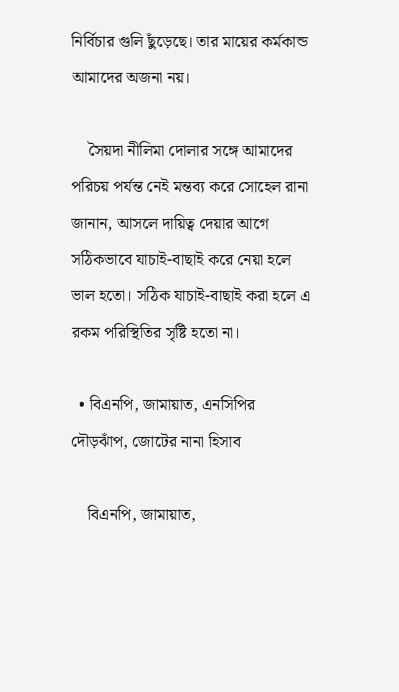নির্বিচার গুলি ছুঁড়েছে। তার মায়ের কর্মকান্ড আমাদের অজনা নয়।

    সৈয়দা নীলিমা দোলার সঙ্গে আমাদের পরিচয় পর্যন্ত নেই মন্তব্য করে সোহেল রানা জানান, আসলে দায়িত্ব দেয়ার আগে সঠিকভাবে যাচাই-বাছাই করে নেয়া হলে ভাল হতো। সঠিক যাচাই-বাছাই করা হলে এ রকম পরিস্থিতির সৃষ্টি হতো না।

  • বিএনপি, জামায়াত, এনসিপির দৌড়ঝাঁপ, জোটের নানা হিসাব

    বিএনপি, জামায়াত,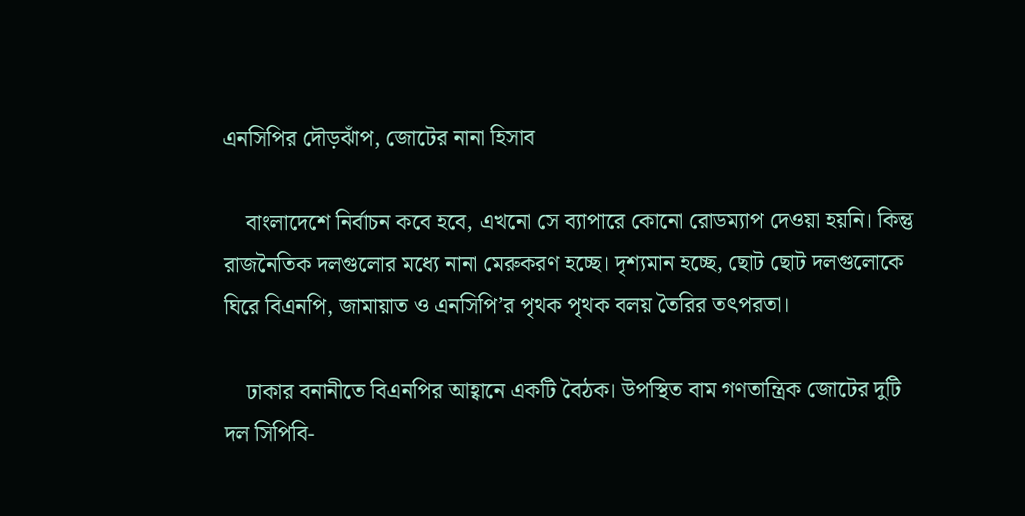এনসিপির দৌড়ঝাঁপ, জোটের নানা হিসাব

    বাংলাদেশে নির্বাচন কবে হবে, এখনো সে ব্যাপারে কোনো রোডম্যাপ দেওয়া হয়নি। কিন্তু রাজনৈতিক দলগুলোর মধ্যে নানা মেরুকরণ হচ্ছে। দৃশ্যমান হচ্ছে, ছোট ছোট দলগুলোকে ঘিরে বিএনপি, জামায়াত ও এনসিপি’র পৃথক পৃথক বলয় তৈরির তৎপরতা।

    ঢাকার বনানীতে বিএনপির আহ্বানে একটি বৈঠক। উপস্থিত বাম গণতান্ত্রিক জোটের দুটি দল সিপিবি-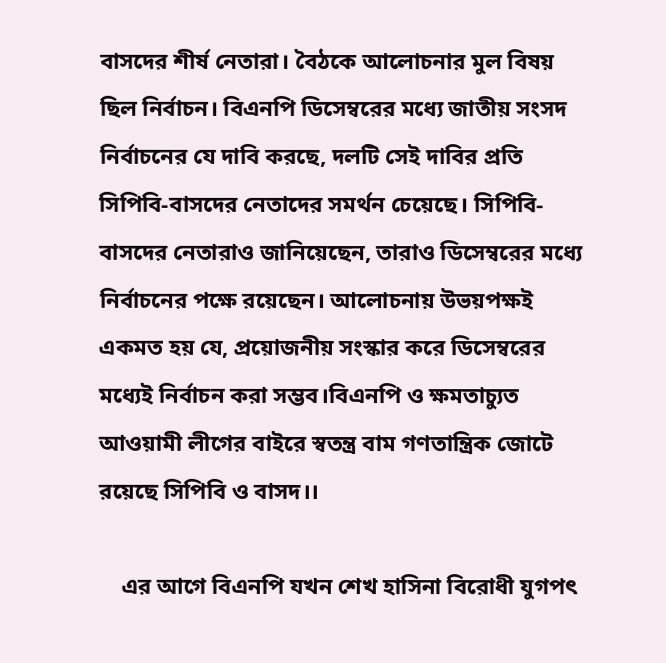বাসদের শীর্ষ নেতারা। বৈঠকে আলোচনার মুল বিষয় ছিল নির্বাচন। বিএনপি ডিসেম্বরের মধ্যে জাতীয় সংসদ নির্বাচনের যে দাবি করছে, দলটি সেই দাবির প্রতি সিপিবি-বাসদের নেতাদের সমর্থন চেয়েছে। সিপিবি-বাসদের নেতারাও জানিয়েছেন, তারাও ডিসেম্বরের মধ্যে নির্বাচনের পক্ষে রয়েছেন। আলোচনায় উভয়পক্ষই একমত হয় যে, প্রয়োজনীয় সংস্কার করে ডিসেম্বরের মধ্যেই নির্বাচন করা সম্ভব।বিএনপি ও ক্ষমতাচ্যুত আওয়ামী লীগের বাইরে স্বতন্ত্র বাম গণতান্ত্রিক জোটে রয়েছে সিপিবি ও বাসদ।।

    এর আগে বিএনপি যখন শেখ হাসিনা বিরোধী যুগপৎ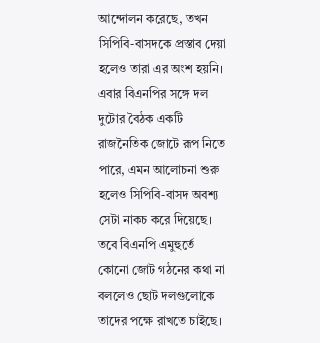আন্দোলন করেছে, তখন সিপিবি-বাসদকে প্রস্তাব দেয়া হলেও তারা এর অংশ হয়নি। এবার বিএনপির সঙ্গে দল দুটোর বৈঠক একটি রাজনৈতিক জোটে রূপ নিতে পারে, এমন আলোচনা শুরু হলেও সিপিবি-বাসদ অবশ্য সেটা নাকচ করে দিয়েছে। তবে বিএনপি এমুহুর্তে কোনো জোট গঠনের কথা না বললেও ছোট দলগুলোকে তাদের পক্ষে রাখতে চাইছে।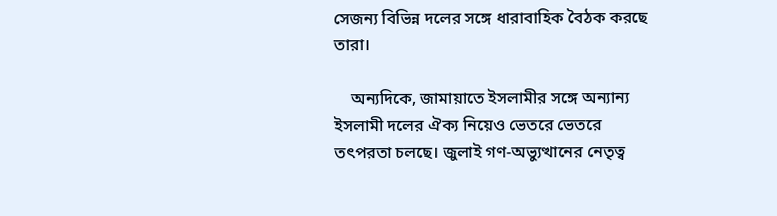সেজন্য বিভিন্ন দলের সঙ্গে ধারাবাহিক বৈঠক করছে তারা।

    অন্যদিকে, জামায়াতে ইসলামীর সঙ্গে অন্যান্য ইসলামী দলের ঐক্য নিয়েও ভেতরে ভেতরে তৎপরতা চলছে। জুলাই গণ-অভ্যুত্থানের নেতৃত্ব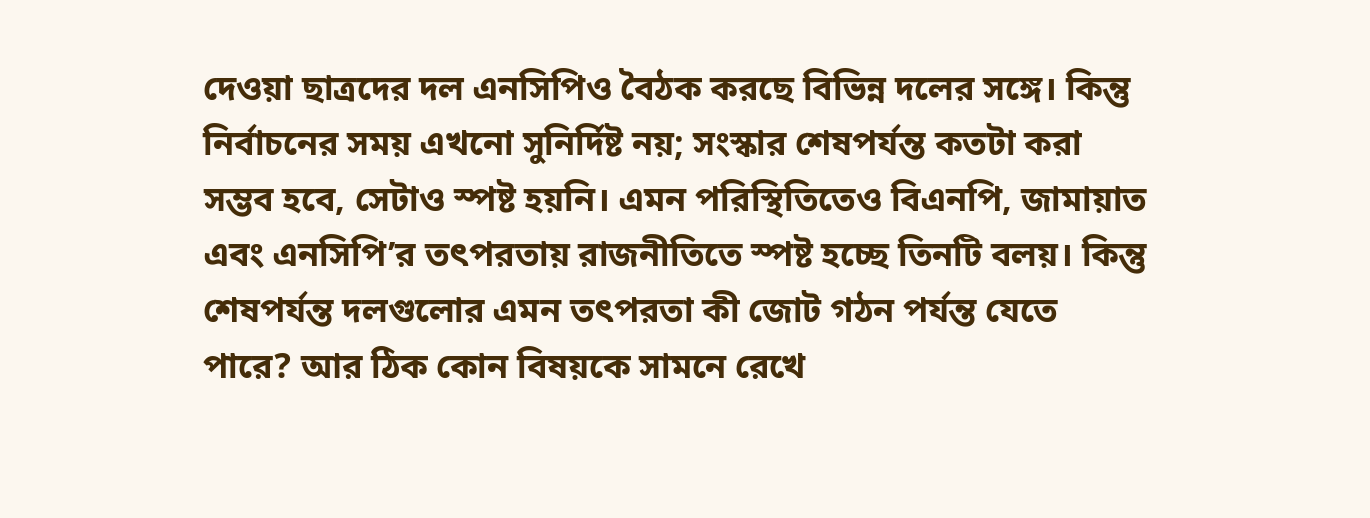দেওয়া ছাত্রদের দল এনসিপিও বৈঠক করছে বিভিন্ন দলের সঙ্গে। কিন্তু নির্বাচনের সময় এখনো সুনির্দিষ্ট নয়; সংস্কার শেষপর্যন্ত কতটা করা সম্ভব হবে, সেটাও স্পষ্ট হয়নি। এমন পরিস্থিতিতেও বিএনপি, জামায়াত এবং এনসিপি’র তৎপরতায় রাজনীতিতে স্পষ্ট হচ্ছে তিনটি বলয়। কিন্তু শেষপর্যন্ত দলগুলোর এমন তৎপরতা কী জোট গঠন পর্যন্ত যেতে পারে? আর ঠিক কোন বিষয়কে সামনে রেখে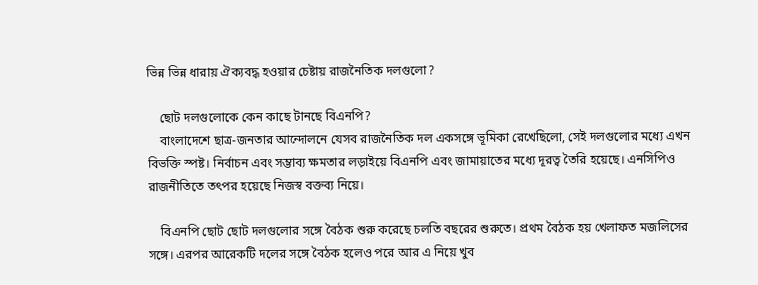ভিন্ন ভিন্ন ধারায় ঐক্যবদ্ধ হওয়ার চেষ্টায় রাজনৈতিক দলগুলো?

    ছোট দলগুলোকে কেন কাছে টানছে বিএনপি?
    বাংলাদেশে ছাত্র-জনতার আন্দোলনে যেসব রাজনৈতিক দল একসঙ্গে ভূমিকা রেখেছিলো, সেই দলগুলোর মধ্যে এখন বিভক্তি স্পষ্ট। নির্বাচন এবং সম্ভাব্য ক্ষমতার লড়াইয়ে বিএনপি এবং জামায়াতের মধ্যে দূরত্ব তৈরি হয়েছে। এনসিপিও রাজনীতিতে তৎপর হয়েছে নিজস্ব বক্তব্য নিয়ে।

    বিএনপি ছোট ছোট দলগুলোর সঙ্গে বৈঠক শুরু করেছে চলতি বছরের শুরুতে। প্রথম বৈঠক হয় খেলাফত মজলিসের সঙ্গে। এরপর আরেকটি দলের সঙ্গে বৈঠক হলেও পরে আর এ নিয়ে খুব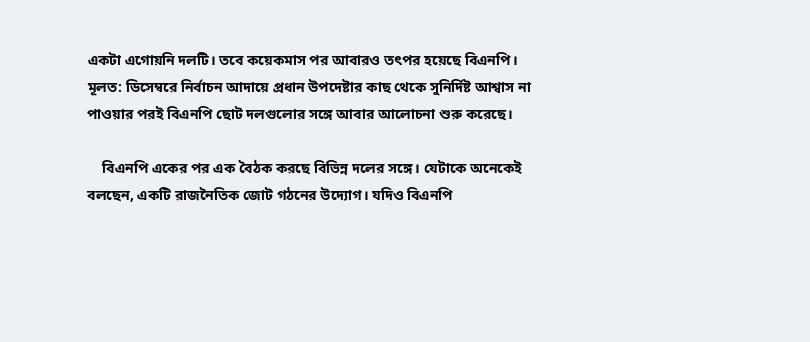একটা এগোয়নি দলটি। তবে কয়েকমাস পর আবারও তৎপর হয়েছে বিএনপি। মূলত: ডিসেম্বরে নির্বাচন আদায়ে প্রধান উপদেষ্টার কাছ থেকে সুনির্দিষ্ট আশ্বাস না পাওয়ার পরই বিএনপি ছোট দলগুলোর সঙ্গে আবার আলোচনা শুরু করেছে।

    বিএনপি একের পর এক বৈঠক করছে বিভিন্ন দলের সঙ্গে। যেটাকে অনেকেই বলছেন, একটি রাজনৈতিক জোট গঠনের উদ্যোগ। যদিও বিএনপি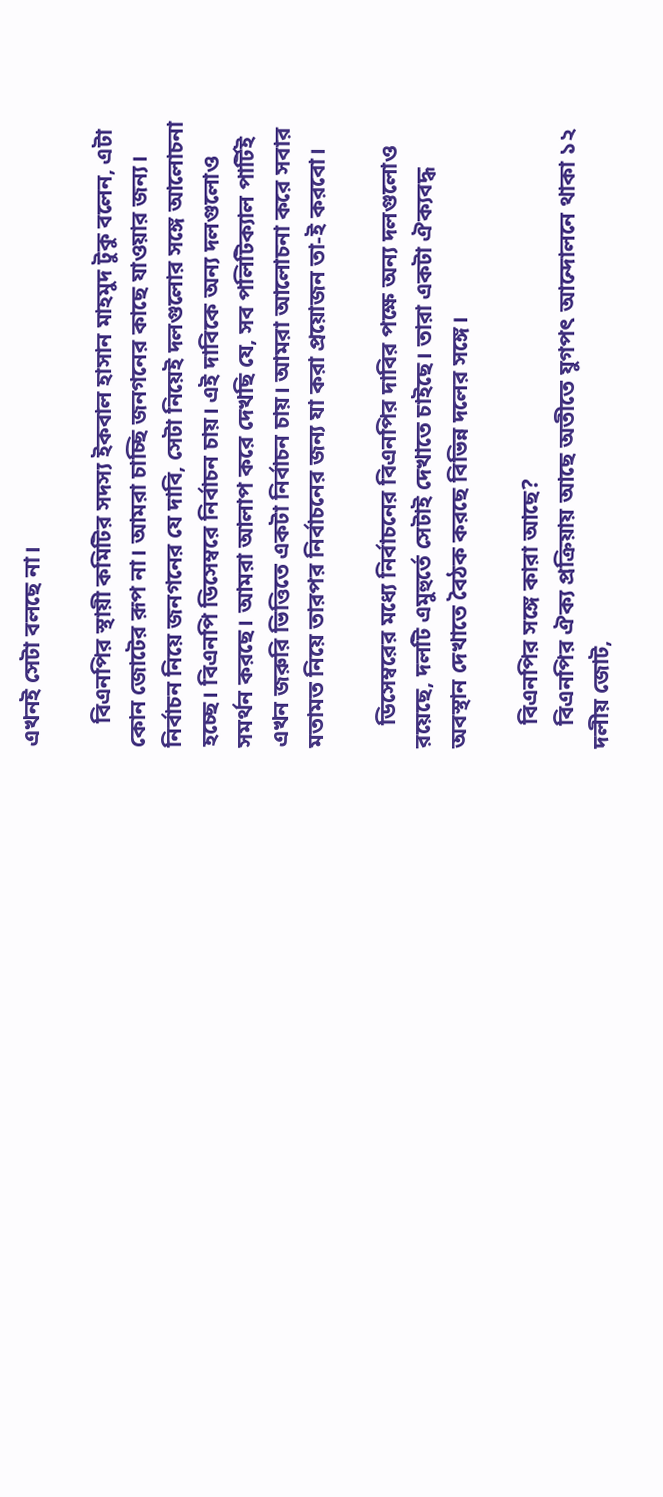এখনই সেটা বলছে না।

    বিএনপির স্থায়ী কমিটির সদস্য ইকবাল হাসান মাহমুদ টুকু বলেন, এটা কোন জোটের রূপ না। আমরা চাচ্ছি জনগনের কাছে যাওয়ার জন্য। নির্বাচন নিয়ে জনগনের যে দাবি, সেটা নিয়েই দলগুলোর সঙ্গে আলোচনা হচ্ছে। বিএনপি ডিসেম্বরে নির্বাচন চায়। এই দাবিকে অন্য দলগুলোও সমর্থন করছে। আমরা আলাপ করে দেখছি যে, সব পলিটিক্যাল পার্টিই এখন জরুরি ভিত্তিতে একটা নির্বাচন চায়। আমরা আলোচনা করে সবার মতামত নিয়ে তারপর নির্বাচনের জন্য যা করা প্রয়োজন তা-ই করবো।

    ডিসেম্বরের মধ্যে নির্বাচনের বিএনপির দাবির পক্ষে অন্য দলগুলোও রয়েছে, দলটি এমুহুর্তে সেটাই দেখাতে চাইছে। তারা একটা ঐক্যবদ্ধ অবস্থান দেখাতে বৈঠক করছে বিভিন্ন দলের সঙ্গে।

    বিএনপির সঙ্গে কারা আছে?
    বিএনপির ঐক্য প্রক্রিয়ায় আছে অতীতে যুগপৎ আন্দোলনে থাকা ১২ দলীয় জোট,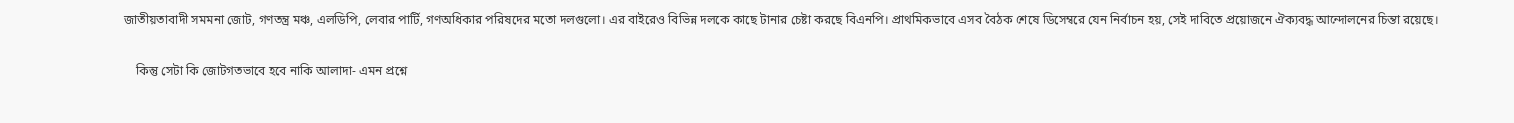জাতীয়তাবাদী সমমনা জোট, গণতন্ত্র মঞ্চ, এলডিপি, লেবার পার্টি, গণঅধিকার পরিষদের মতো দলগুলো। এর বাইরেও বিভিন্ন দলকে কাছে টানার চেষ্টা করছে বিএনপি। প্রাথমিকভাবে এসব বৈঠক শেষে ডিসেম্বরে যেন নির্বাচন হয়, সেই দাবিতে প্রয়োজনে ঐক্যবদ্ধ আন্দোলনের চিন্তা রয়েছে।

    কিন্তু সেটা কি জোটগতভাবে হবে নাকি আলাদা- এমন প্রশ্নে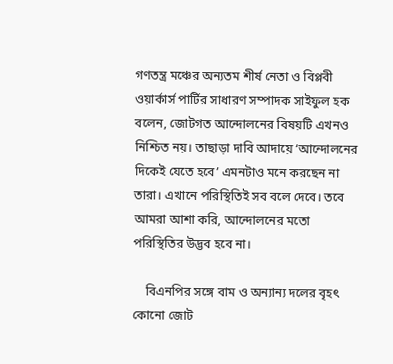গণতন্ত্র মঞ্চের অন্যতম শীর্ষ নেতা ও বিপ্লবী ওয়ার্কার্স পার্টির সাধারণ সম্পাদক সাইফুল হক বলেন, জোটগত আন্দোলনের বিষয়টি এখনও নিশ্চিত নয়। তাছাড়া দাবি আদায়ে ‘আন্দোলনের দিকেই যেতে হবে’ এমনটাও মনে করছেন না তারা। এখানে পরিস্থিতিই সব বলে দেবে। তবে আমরা আশা করি, আন্দোলনের মতো পরিস্থিতির উদ্ভব হবে না।

    বিএনপির সঙ্গে বাম ও অন্যান্য দলের বৃহৎ কোনো জোট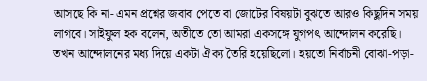আসছে কি না- এমন প্রশ্নের জবাব পেতে বা জোটের বিষয়টা বুঝতে আরও কিছুদিন সময় লাগবে। সাইফুল হক বলেন, অতীতে তো আমরা একসঙ্গে যুগপৎ আন্দোলন করেছি। তখন আন্দোলনের মধ্য দিয়ে একটা ঐক্য তৈরি হয়েছিলো। হয়তো নির্বাচনী বোঝা-পড়া-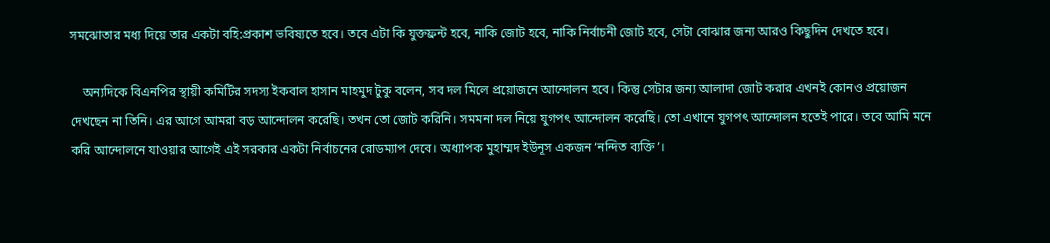সমঝোতার মধ্য দিয়ে তার একটা বহি:প্রকাশ ভবিষ্যতে হবে। তবে এটা কি যুক্তফ্রন্ট হবে, নাকি জোট হবে, নাকি নির্বাচনী জোট হবে, সেটা বোঝার জন্য আরও কিছুদিন দেখতে হবে।

    অন্যদিকে বিএনপির স্থায়ী কমিটির সদস্য ইকবাল হাসান মাহমুদ টুকু বলেন, সব দল মিলে প্রয়োজনে আন্দোলন হবে। কিন্তু সেটার জন্য আলাদা জোট করার এখনই কোনও প্রয়োজন দেখছেন না তিনি। এর আগে আমরা বড় আন্দোলন করেছি। তখন তো জোট করিনি। সমমনা দল নিয়ে যুগপৎ আন্দোলন করেছি। তো এখানে যুগপৎ আন্দোলন হতেই পারে। তবে আমি মনে করি আন্দোলনে যাওয়ার আগেই এই সরকার একটা নির্বাচনের রোডম্যাপ দেবে। অধ্যাপক মুহাম্মদ ইউনূস একজন ‘নন্দিত ব্যক্তি’।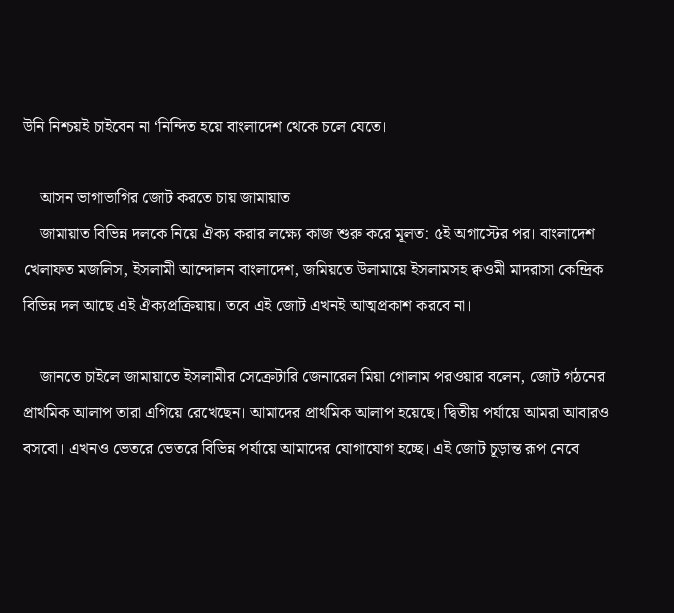উনি নিশ্চয়ই চাইবেন না ‘নিন্দিত হয়ে বাংলাদেশ থেকে চলে যেতে।

    আসন ভাগাভাগির জোট করতে চায় জামায়াত
    জামায়াত বিভিন্ন দলকে নিয়ে ঐক্য করার লক্ষ্যে কাজ শুরু করে মূলত: ৫ই অগাস্টের পর। বাংলাদেশ খেলাফত মজলিস, ইসলামী আন্দোলন বাংলাদেশ, জমিয়তে উলামায়ে ইসলামসহ ক্বওমী মাদরাসা কেন্দ্রিক বিভিন্ন দল আছে এই ঐক্যপ্রক্রিয়ায়। তবে এই জোট এখনই আত্মপ্রকাশ করবে না।

    জানতে চাইলে জামায়াতে ইসলামীর সেক্রেটারি জেনারেল মিয়া গোলাম পরওয়ার বলেন, জোট গঠনের প্রাথমিক আলাপ তারা এগিয়ে রেখেছেন। আমাদের প্রাথমিক আলাপ হয়েছে। দ্বিতীয় পর্যায়ে আমরা আবারও বসবো। এখনও ভেতরে ভেতরে বিভিন্ন পর্যায়ে আমাদের যোগাযোগ হচ্ছে। এই জোট চূড়ান্ত রূপ নেবে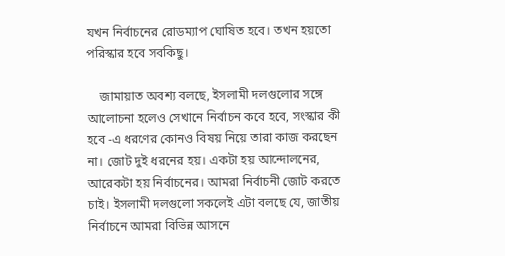যখন নির্বাচনের রোডম্যাপ ঘোষিত হবে। তখন হয়তো পরিস্কার হবে সবকিছু।

    জামায়াত অবশ্য বলছে, ইসলামী দলগুলোর সঙ্গে আলোচনা হলেও সেখানে নির্বাচন কবে হবে, সংস্কার কী হবে -এ ধরণের কোনও বিষয় নিয়ে তারা কাজ করছেন না। জোট দুই ধরনের হয়। একটা হয় আন্দোলনের, আরেকটা হয় নির্বাচনের। আমরা নির্বাচনী জোট করতে চাই। ইসলামী দলগুলো সকলেই এটা বলছে যে, জাতীয় নির্বাচনে আমরা বিভিন্ন আসনে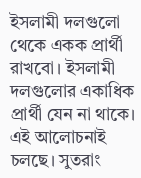ইসলামী দলগুলো থেকে একক প্রার্থী রাখবো। ইসলামী দলগুলোর একাধিক প্রার্থী যেন না থাকে। এই আলোচনাই চলছে। সুতরাং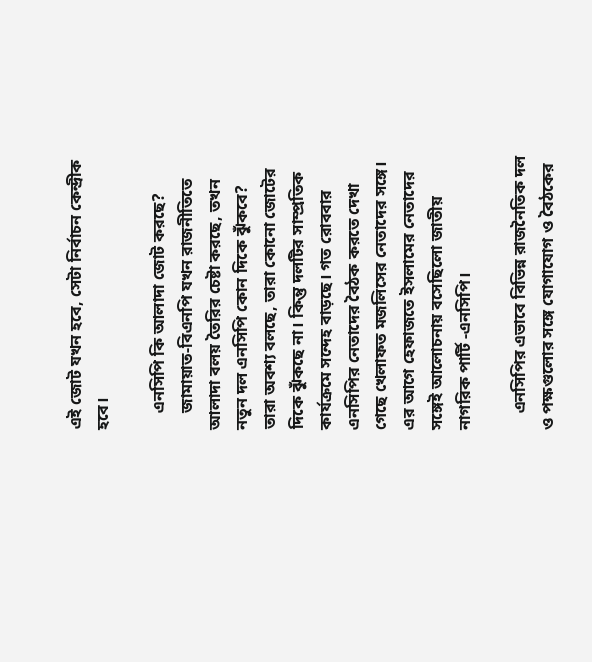এই জোট যখন হবে, সেটা নির্বাচন কেন্দ্রীক হবে।

    এনসিপি কি আলাদা জোট করছে?
    জামায়াত-বিএনপি যখন রাজনীতিতে আলাদা বলয় তৈরির চেষ্টা করছে, তখন নতুন দল এনসিপি কোন দিকে ঝুঁকবে? তারা অবশ্য বলছে, তারা কোনো জোটের দিকে ঝুঁকছে না। কিন্তু দলটির সাম্প্রতিক কার্যক্রমে সন্দেহ বাড়ছে। গত রোববার এনসিপির নেতাদের বৈঠক করতে দেখা গেছে খেলাফত মজলিসের নেতাদের সঙ্গে। এর আগে হেফাজতে ইসলামের নেতাদের সঙ্গেই আলোচনায় বসেছিলো জাতীয় নাগরিক পার্টি -এনসিপি।

    এনসিপির এভাবে বিভিন্ন রাজনৈতিক দল ও পক্ষগুলোর সঙ্গে যোগাযোগ ও বৈঠকের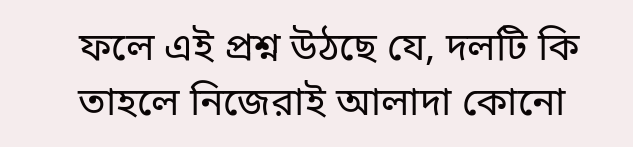ফলে এই প্রশ্ন উঠছে যে, দলটি কি তাহলে নিজেরাই আলাদা কোনো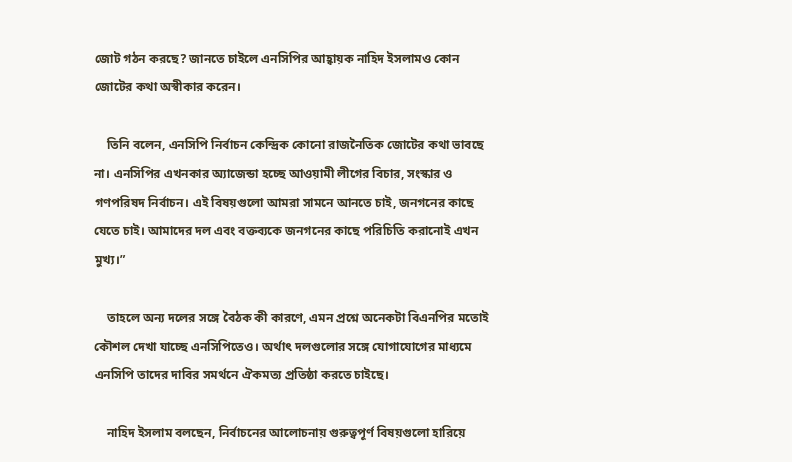জোট গঠন করছে? জানতে চাইলে এনসিপির আহ্বায়ক নাহিদ ইসলামও কোন জোটের কথা অস্বীকার করেন।

    তিনি বলেন, এনসিপি নির্বাচন কেন্দ্রিক কোনো রাজনৈতিক জোটের কথা ভাবছে না। এনসিপির এখনকার অ্যাজেন্ডা হচ্ছে আওয়ামী লীগের বিচার, সংস্কার ও গণপরিষদ নির্বাচন। এই বিষয়গুলো আমরা সামনে আনতে চাই, জনগনের কাছে যেতে চাই। আমাদের দল এবং বক্তব্যকে জনগনের কাছে পরিচিতি করানোই এখন মুখ্য।”

    তাহলে অন্য দলের সঙ্গে বৈঠক কী কারণে, এমন প্রশ্নে অনেকটা বিএনপির মতোই কৌশল দেখা যাচ্ছে এনসিপিতেও। অর্থাৎ দলগুলোর সঙ্গে যোগাযোগের মাধ্যমে এনসিপি তাদের দাবির সমর্থনে ঐকমত্য প্রতিষ্ঠা করতে চাইছে।

    নাহিদ ইসলাম বলছেন, নির্বাচনের আলোচনায় গুরুত্বপূর্ণ বিষয়গুলো হারিয়ে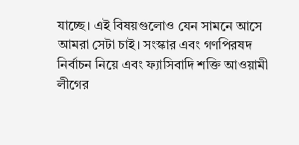যাচ্ছে। এই বিষয়গুলোও যেন সামনে আসে আমরা সেটা চাই। সংস্কার এবং গণপিরষদ নির্বাচন নিয়ে এবং ফ্যাসিবাদি শক্তি আওয়ামী লীগের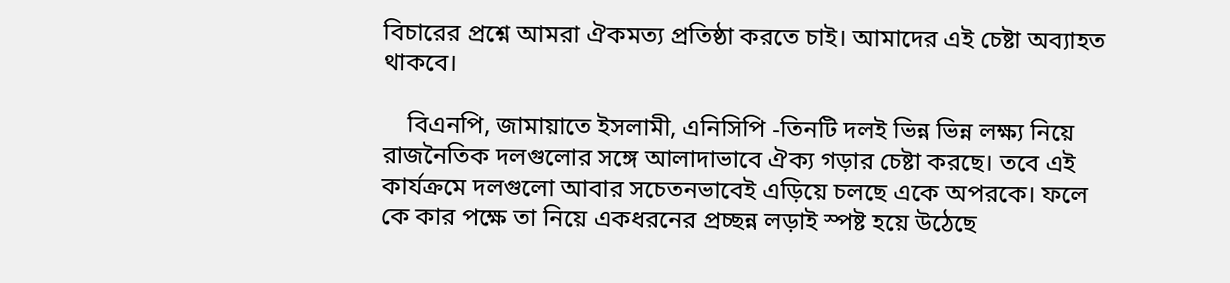বিচারের প্রশ্নে আমরা ঐকমত্য প্রতিষ্ঠা করতে চাই। আমাদের এই চেষ্টা অব্যাহত থাকবে।

    বিএনপি, জামায়াতে ইসলামী, এনিসিপি -তিনটি দলই ভিন্ন ভিন্ন লক্ষ্য নিয়ে রাজনৈতিক দলগুলোর সঙ্গে আলাদাভাবে ঐক্য গড়ার চেষ্টা করছে। তবে এই কার্যক্রমে দলগুলো আবার সচেতনভাবেই এড়িয়ে চলছে একে অপরকে। ফলে কে কার পক্ষে তা নিয়ে একধরনের প্রচ্ছন্ন লড়াই স্পষ্ট হয়ে উঠেছে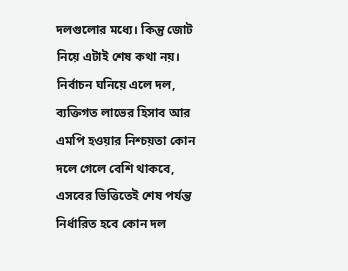দলগুলোর মধ্যে। কিন্তু জোট নিয়ে এটাই শেষ কথা নয়। নির্বাচন ঘনিয়ে এলে দল, ব্যক্তিগত লাভের হিসাব আর এমপি হওয়ার নিশ্চয়তা কোন দলে গেলে বেশি থাকবে, এসবের ভিত্তিতেই শেষ পর্যন্ত নির্ধারিত হবে কোন দল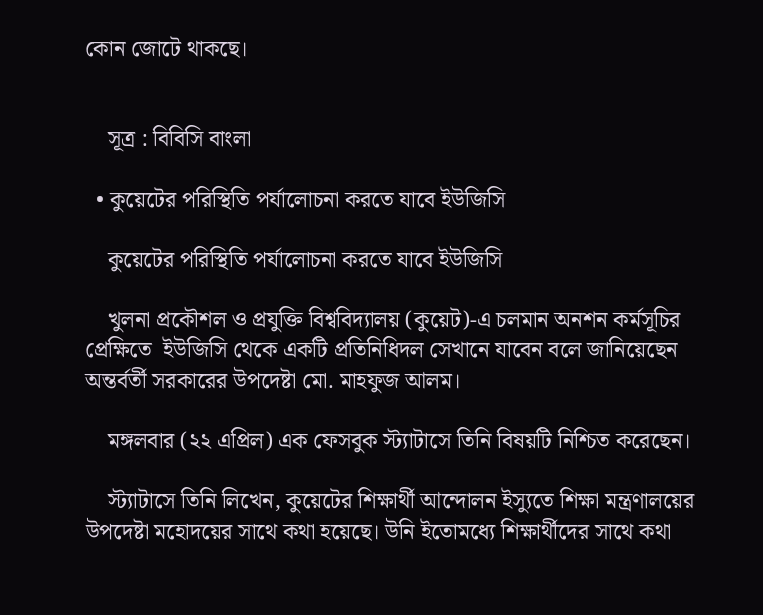কোন জোটে থাকছে।


    সূত্র : বিবিসি বাংলা

  • কুয়েটের পরিস্থিতি পর্যালোচনা করতে যাবে ইউজিসি

    কুয়েটের পরিস্থিতি পর্যালোচনা করতে যাবে ইউজিসি

    খুলনা প্রকৌশল ও প্রযুক্তি বিশ্ববিদ্যালয় (কুয়েট)-এ চলমান অনশন কর্মসূচির প্রেক্ষিতে  ইউজিসি থেকে একটি প্রতিনিধিদল সেখানে যাবেন বলে জানিয়েছেন অন্তর্বর্তী সরকারের উপদেষ্টা মো. মাহফুজ আলম।

    মঙ্গলবার (২২ এপ্রিল) এক ফেসবুক স্ট্যাটাসে তিনি বিষয়টি নিশ্চিত করেছেন।

    স্ট্যাটাসে তিনি লিখেন, কুয়েটের শিক্ষার্থী আন্দোলন ইস্যুতে শিক্ষা মন্ত্রণালয়ের উপদেষ্টা মহোদয়ের সাথে কথা হয়েছে। উনি ইতোমধ্যে শিক্ষার্থীদের সাথে কথা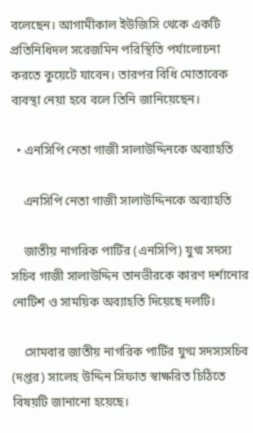বলেছেন। আগামীকাল ইউজিসি থেকে একটি প্রতিনিধিদল সরেজমিন পরিস্থিতি পর্যালোচনা করতে কুয়েটে যাবেন। তারপর বিধি মোতাবেক ব্যবস্থা নেয়া হবে বলে তিনি জানিয়েছেন।

  • এনসিপি নেতা গাজী সালাউদ্দিনকে অব্যাহতি

    এনসিপি নেতা গাজী সালাউদ্দিনকে অব্যাহতি

    জাতীয় নাগরিক পার্টির (এনসিপি) যুগ্ম সদস্য সচিব গাজী সালাউদ্দিন তানভীরকে কারণ দর্শানোর নোটিশ ও সাময়িক অব্যাহতি দিয়েছে দলটি।

    সোমবার জাতীয় নাগরিক পার্টির যুগ্ম সদস্যসচিব (দপ্তর) সালেহ উদ্দিন সিফাত স্বাক্ষরিত চিঠিতে বিষয়টি জানানো হয়েছে।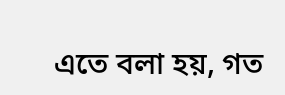এতে বলা হয়, গত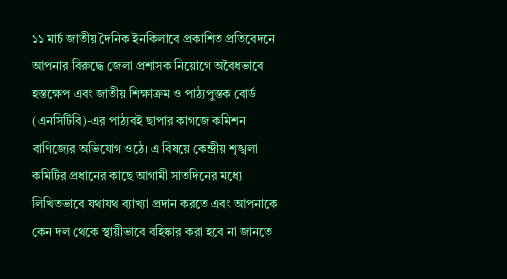১১ মার্চ জাতীয় দৈনিক ইনকিলাবে প্রকাশিত প্রতিবেদনে আপনার বিরুদ্ধে জেলা প্রশাসক নিয়োগে অবৈধভাবে হস্তক্ষেপ এবং জাতীয় শিক্ষাক্রম ও পাঠ্যপুস্তক বোর্ড (এনসিটিবি)-এর পাঠ্যবই ছাপার কাগজে কমিশন বাণিজ্যের অভিযোগ ওঠে। এ বিষয়ে কেন্দ্রীয় শৃঙ্খলা কমিটির প্রধানের কাছে আগামী সাতদিনের মধ্যে লিখিতভাবে যথাযথ ব্যাখ্যা প্রদান করতে এবং আপনাকে কেন দল থেকে স্থায়ীভাবে বহিষ্কার করা হবে না জানতে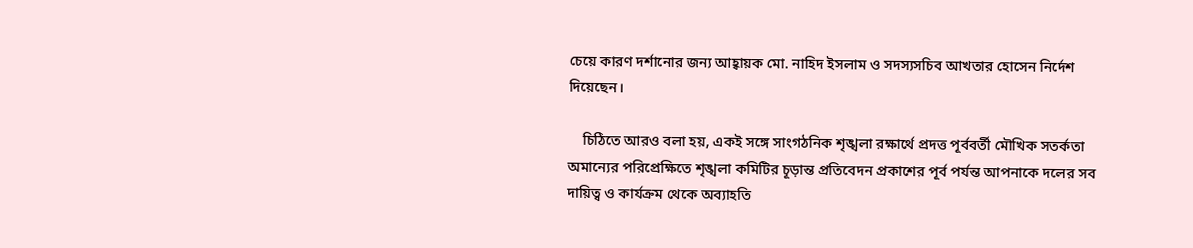চেয়ে কারণ দর্শানোর জন্য আহ্বায়ক মো. নাহিদ ইসলাম ও সদস্যসচিব আখতার হোসেন নির্দেশ দিয়েছেন।

    চিঠিতে আরও বলা হয়, একই সঙ্গে সাংগঠনিক শৃঙ্খলা রক্ষার্থে প্রদত্ত পূর্ববর্তী মৌখিক সতর্কতা অমান্যের পরিপ্রেক্ষিতে শৃঙ্খলা কমিটির চূড়ান্ত প্রতিবেদন প্রকাশের পূর্ব পর্যন্ত আপনাকে দলের সব দায়িত্ব ও কার্যক্রম থেকে অব্যাহতি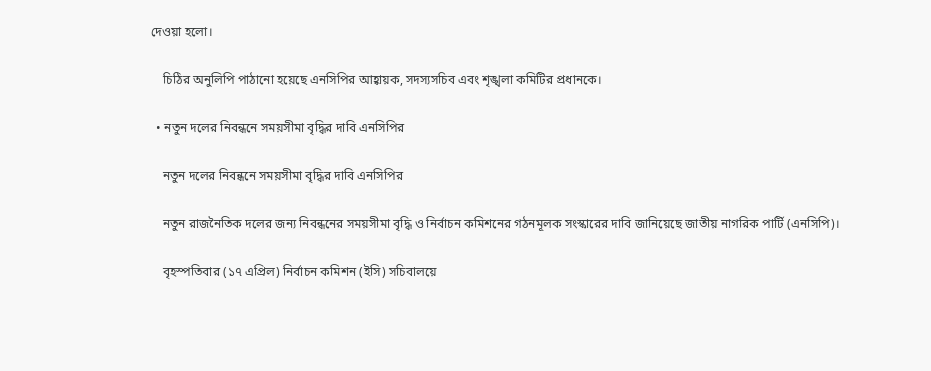দেওয়া হলো।

    চিঠির অনুলিপি পাঠানো হয়েছে এনসিপির আহ্বায়ক, সদস্যসচিব এবং শৃঙ্খলা কমিটির প্রধানকে।

  • নতুন দলের নিবন্ধনে সময়সীমা বৃদ্ধির দাবি এনসিপির

    নতুন দলের নিবন্ধনে সময়সীমা বৃদ্ধির দাবি এনসিপির

    নতুন রাজনৈতিক দলের জন্য নিবন্ধনের সময়সীমা বৃদ্ধি ও নির্বাচন কমিশনের গঠনমূলক সংস্কারের দাবি জানিয়েছে জাতীয় নাগরিক পার্টি (এনসিপি)।

    বৃহস্পতিবার (১৭ এপ্রিল) নির্বাচন কমিশন (ইসি) সচিবালয়ে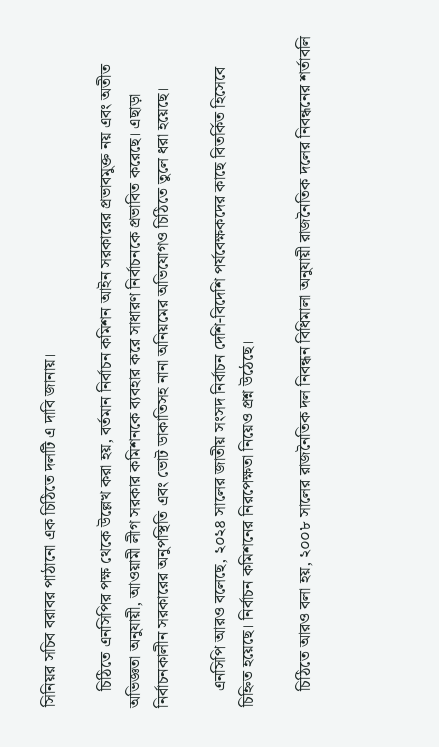সিনিয়র সচিব বরাবর পাঠানো এক চিঠিতে দলটি এ দাবি জানায়।

    চিঠিতে এনসিপির পক্ষ থেকে উল্লেখ করা হয়, বর্তমান নির্বাচন কমিশন আইন সরকারের প্রভাবমুক্ত নয় এবং অতীত অভিজ্ঞতা অনুযায়ী, আওয়ামী লীগ সরকার কমিশনকে ব্যবহার করে সাধারণ নির্বাচনকে প্রভাবিত করেছে। এছাড়া নির্বাচনকালীন সরকারের অনুপস্থিতি এবং ভোট ডাকাতিসহ নানা অনিয়মের অভিযোগও চিঠিতে তুলে ধরা হয়েছে।

    এনসিপি আরও বলেছে, ২০২৪ সালের জাতীয় সংসদ নির্বাচন দেশি-বিদেশি পর্যবেক্ষকদের কাছে বিতর্কিত হিসেবে চিহ্নিত হয়েছে। নির্বাচন কমিশনের নিরপেক্ষতা নিয়েও প্রশ্ন উঠেছে।

    চিঠিতে আরও বলা হয়, ২০০৮ সালের রাজনৈতিক দল নিবন্ধন বিধিমালা অনুযায়ী রাজনৈতিক দলের নিবন্ধনের শর্তাবলি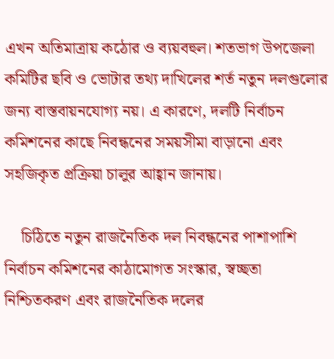এখন অতিমাত্রায় কঠোর ও ব্যয়বহুল। শতভাগ উপজেলা কমিটির ছবি ও ভোটার তথ্য দাখিলের শর্ত নতুন দলগুলোর জন্য বাস্তবায়নযোগ্য নয়। এ কারণে, দলটি নির্বাচন কমিশনের কাছে নিবন্ধনের সময়সীমা বাড়ানো এবং সহজিকৃত প্রক্রিয়া চালুর আহ্বান জানায়।

    চিঠিতে নতুন রাজনৈতিক দল নিবন্ধনের পাশাপাশি নির্বাচন কমিশনের কাঠামোগত সংস্কার, স্বচ্ছতা নিশ্চিতকরণ এবং রাজনৈতিক দলের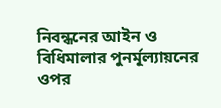নিবন্ধনের আইন ও বিধিমালার পুনর্মূল্যায়নের ওপর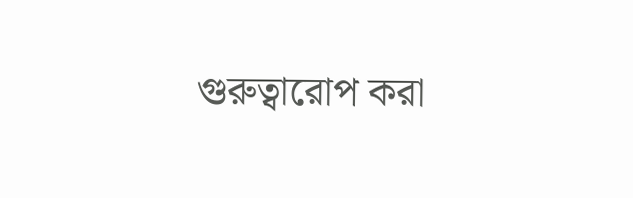গুরুত্বারোপ করা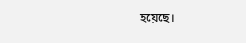হয়েছে।